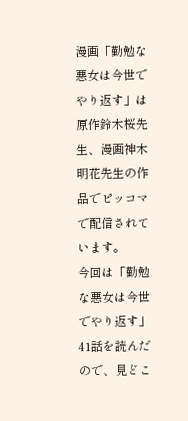漫画「勤勉な悪女は今世でやり返す」は原作鈴木桜先生、漫画神木明花先生の作品でピッコマで配信されています。
今回は「勤勉な悪女は今世でやり返す」41話を読んだので、見どこ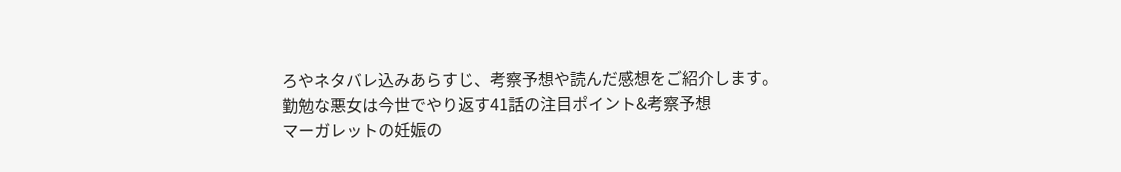ろやネタバレ込みあらすじ、考察予想や読んだ感想をご紹介します。
勤勉な悪女は今世でやり返す41話の注目ポイント&考察予想
マーガレットの妊娠の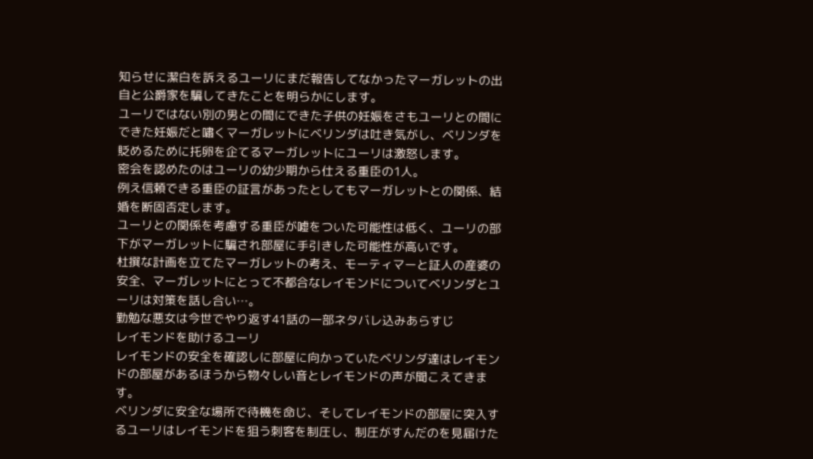知らせに潔白を訴えるユーリにまだ報告してなかったマーガレットの出自と公爵家を騙してきたことを明らかにします。
ユーリではない別の男との間にできた子供の妊娠をさもユーリとの間にできた妊娠だと嘯くマーガレットにベリンダは吐き気がし、ベリンダを貶めるために托卵を企てるマーガレットにユーリは激怒します。
密会を認めたのはユーリの幼少期から仕える重臣の1人。
例え信頼できる重臣の証言があったとしてもマーガレットとの関係、結婚を断固否定します。
ユーリとの関係を考慮する重臣が嘘をついた可能性は低く、ユーリの部下がマーガレットに騙され部屋に手引きした可能性が高いです。
杜撰な計画を立てたマーガレットの考え、モーティマーと証人の産婆の安全、マーガレットにとって不都合なレイモンドについてベリンダとユーリは対策を話し合い…。
勤勉な悪女は今世でやり返す41話の一部ネタバレ込みあらすじ
レイモンドを助けるユーリ
レイモンドの安全を確認しに部屋に向かっていたベリンダ達はレイモンドの部屋があるほうから物々しい音とレイモンドの声が聞こえてきます。
ベリンダに安全な場所で待機を命じ、そしてレイモンドの部屋に突入するユーリはレイモンドを狙う刺客を制圧し、制圧がすんだのを見届けた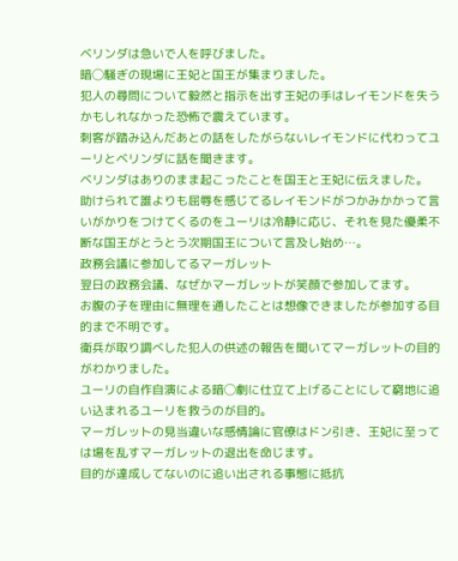ベリンダは急いで人を呼びました。
暗◯騒ぎの現場に王妃と国王が集まりました。
犯人の尋問について毅然と指示を出す王妃の手はレイモンドを失うかもしれなかった恐怖で震えています。
刺客が踏み込んだあとの話をしたがらないレイモンドに代わってユーリとベリンダに話を聞きます。
ベリンダはありのまま起こったことを国王と王妃に伝えました。
助けられて誰よりも屈辱を感じてるレイモンドがつかみかかって言いがかりをつけてくるのをユーリは冷静に応じ、それを見た優柔不断な国王がとうとう次期国王について言及し始め…。
政務会議に参加してるマーガレット
翌日の政務会議、なぜかマーガレットが笑顔で参加してます。
お腹の子を理由に無理を通したことは想像できましたが参加する目的まで不明です。
衛兵が取り調べした犯人の供述の報告を聞いてマーガレットの目的がわかりました。
ユーリの自作自演による暗◯劇に仕立て上げることにして窮地に追い込まれるユーリを救うのが目的。
マーガレットの見当違いな感情論に官僚はドン引き、王妃に至っては場を乱すマーガレットの退出を命じます。
目的が達成してないのに追い出される事態に抵抗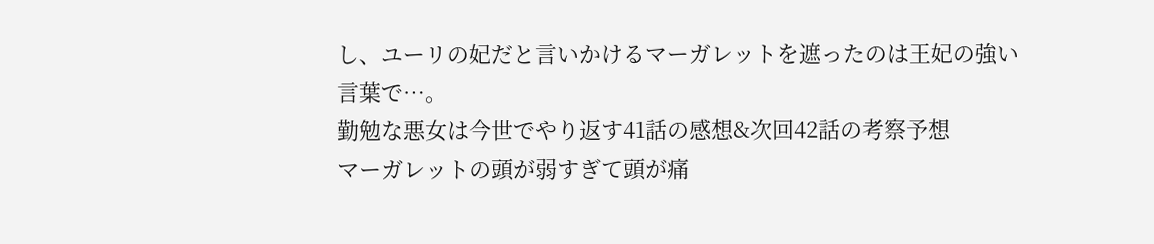し、ユーリの妃だと言いかけるマーガレットを遮ったのは王妃の強い言葉で…。
勤勉な悪女は今世でやり返す41話の感想&次回42話の考察予想
マーガレットの頭が弱すぎて頭が痛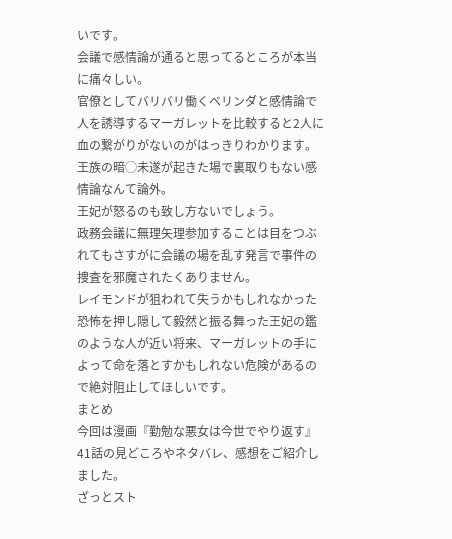いです。
会議で感情論が通ると思ってるところが本当に痛々しい。
官僚としてバリバリ働くベリンダと感情論で人を誘導するマーガレットを比較すると2人に血の繋がりがないのがはっきりわかります。
王族の暗◯未遂が起きた場で裏取りもない感情論なんて論外。
王妃が怒るのも致し方ないでしょう。
政務会議に無理矢理参加することは目をつぶれてもさすがに会議の場を乱す発言で事件の捜査を邪魔されたくありません。
レイモンドが狙われて失うかもしれなかった恐怖を押し隠して毅然と振る舞った王妃の鑑のような人が近い将来、マーガレットの手によって命を落とすかもしれない危険があるので絶対阻止してほしいです。
まとめ
今回は漫画『勤勉な悪女は今世でやり返す』41話の見どころやネタバレ、感想をご紹介しました。
ざっとスト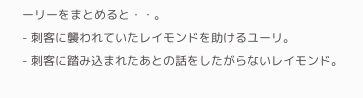ーリーをまとめると・・。
- 刺客に襲われていたレイモンドを助けるユーリ。
- 刺客に踏み込まれたあとの話をしたがらないレイモンド。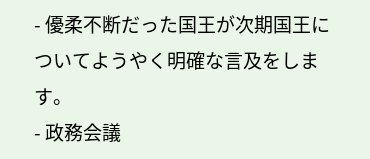- 優柔不断だった国王が次期国王についてようやく明確な言及をします。
- 政務会議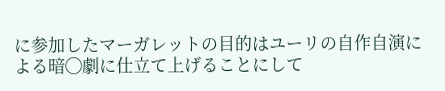に参加したマーガレットの目的はユーリの自作自演による暗◯劇に仕立て上げることにして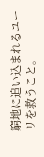窮地に追い込まれるユーリを救うこと。